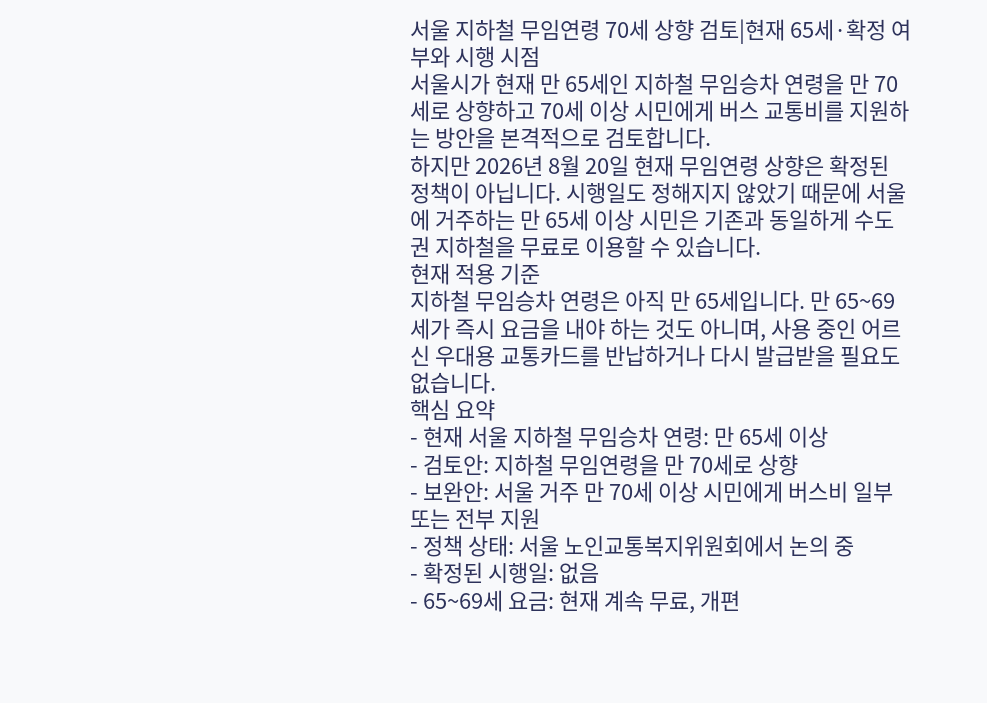서울 지하철 무임연령 70세 상향 검토|현재 65세·확정 여부와 시행 시점
서울시가 현재 만 65세인 지하철 무임승차 연령을 만 70세로 상향하고 70세 이상 시민에게 버스 교통비를 지원하는 방안을 본격적으로 검토합니다.
하지만 2026년 8월 20일 현재 무임연령 상향은 확정된 정책이 아닙니다. 시행일도 정해지지 않았기 때문에 서울에 거주하는 만 65세 이상 시민은 기존과 동일하게 수도권 지하철을 무료로 이용할 수 있습니다.
현재 적용 기준
지하철 무임승차 연령은 아직 만 65세입니다. 만 65~69세가 즉시 요금을 내야 하는 것도 아니며, 사용 중인 어르신 우대용 교통카드를 반납하거나 다시 발급받을 필요도 없습니다.
핵심 요약
- 현재 서울 지하철 무임승차 연령: 만 65세 이상
- 검토안: 지하철 무임연령을 만 70세로 상향
- 보완안: 서울 거주 만 70세 이상 시민에게 버스비 일부 또는 전부 지원
- 정책 상태: 서울 노인교통복지위원회에서 논의 중
- 확정된 시행일: 없음
- 65~69세 요금: 현재 계속 무료, 개편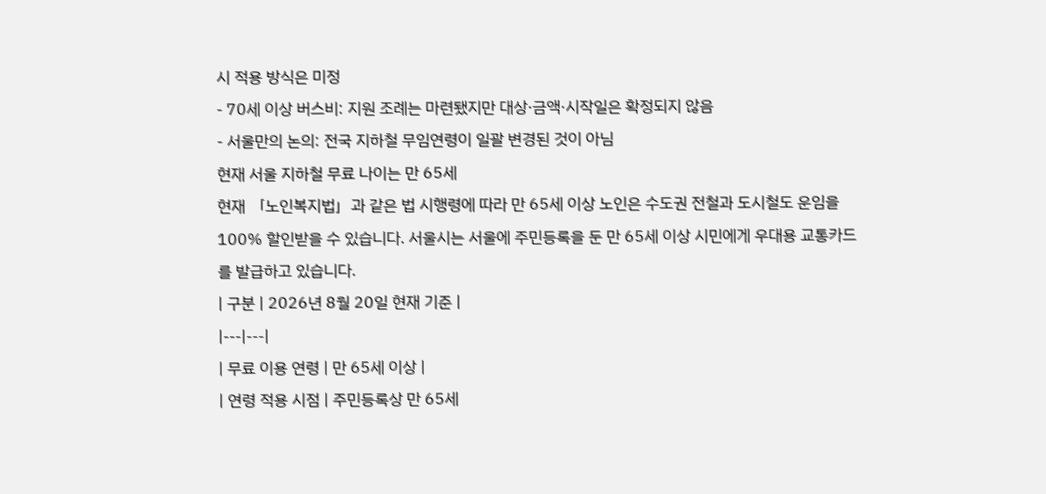시 적용 방식은 미정
- 70세 이상 버스비: 지원 조례는 마련됐지만 대상·금액·시작일은 확정되지 않음
- 서울만의 논의: 전국 지하철 무임연령이 일괄 변경된 것이 아님
현재 서울 지하철 무료 나이는 만 65세
현재 「노인복지법」과 같은 법 시행령에 따라 만 65세 이상 노인은 수도권 전철과 도시철도 운임을 100% 할인받을 수 있습니다. 서울시는 서울에 주민등록을 둔 만 65세 이상 시민에게 우대용 교통카드를 발급하고 있습니다.
| 구분 | 2026년 8월 20일 현재 기준 |
|---|---|
| 무료 이용 연령 | 만 65세 이상 |
| 연령 적용 시점 | 주민등록상 만 65세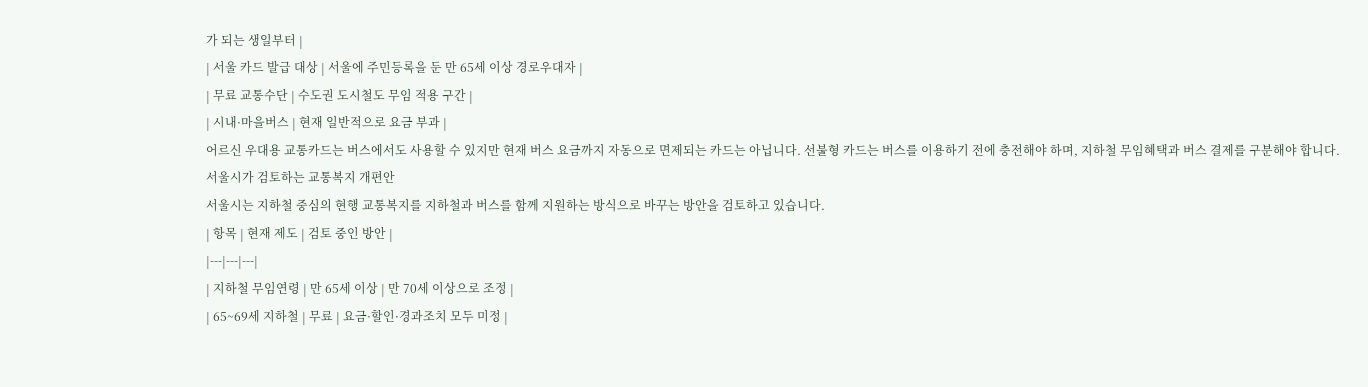가 되는 생일부터 |
| 서울 카드 발급 대상 | 서울에 주민등록을 둔 만 65세 이상 경로우대자 |
| 무료 교통수단 | 수도권 도시철도 무임 적용 구간 |
| 시내·마을버스 | 현재 일반적으로 요금 부과 |
어르신 우대용 교통카드는 버스에서도 사용할 수 있지만 현재 버스 요금까지 자동으로 면제되는 카드는 아닙니다. 선불형 카드는 버스를 이용하기 전에 충전해야 하며, 지하철 무임혜택과 버스 결제를 구분해야 합니다.
서울시가 검토하는 교통복지 개편안
서울시는 지하철 중심의 현행 교통복지를 지하철과 버스를 함께 지원하는 방식으로 바꾸는 방안을 검토하고 있습니다.
| 항목 | 현재 제도 | 검토 중인 방안 |
|---|---|---|
| 지하철 무임연령 | 만 65세 이상 | 만 70세 이상으로 조정 |
| 65~69세 지하철 | 무료 | 요금·할인·경과조치 모두 미정 |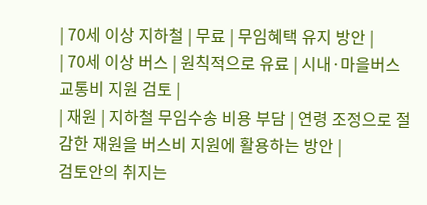| 70세 이상 지하철 | 무료 | 무임혜택 유지 방안 |
| 70세 이상 버스 | 원칙적으로 유료 | 시내·마을버스 교통비 지원 검토 |
| 재원 | 지하철 무임수송 비용 부담 | 연령 조정으로 절감한 재원을 버스비 지원에 활용하는 방안 |
검토안의 취지는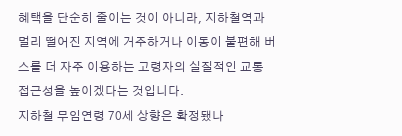혜택을 단순히 줄이는 것이 아니라, 지하철역과 멀리 떨어진 지역에 거주하거나 이동이 불편해 버스를 더 자주 이용하는 고령자의 실질적인 교통 접근성을 높이겠다는 것입니다.
지하철 무임연령 70세 상향은 확정됐나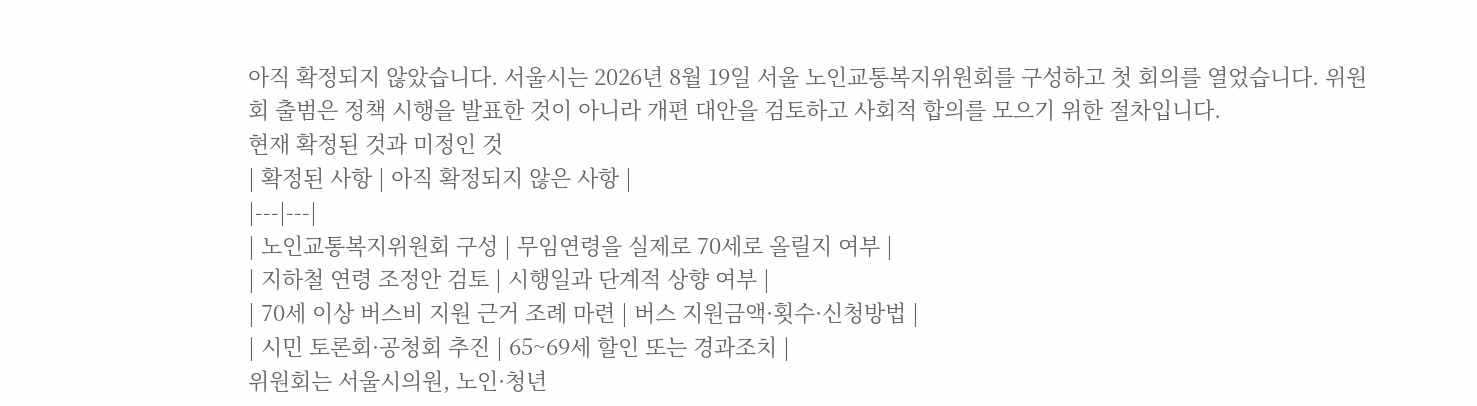아직 확정되지 않았습니다. 서울시는 2026년 8월 19일 서울 노인교통복지위원회를 구성하고 첫 회의를 열었습니다. 위원회 출범은 정책 시행을 발표한 것이 아니라 개편 대안을 검토하고 사회적 합의를 모으기 위한 절차입니다.
현재 확정된 것과 미정인 것
| 확정된 사항 | 아직 확정되지 않은 사항 |
|---|---|
| 노인교통복지위원회 구성 | 무임연령을 실제로 70세로 올릴지 여부 |
| 지하철 연령 조정안 검토 | 시행일과 단계적 상향 여부 |
| 70세 이상 버스비 지원 근거 조례 마련 | 버스 지원금액·횟수·신청방법 |
| 시민 토론회·공청회 추진 | 65~69세 할인 또는 경과조치 |
위원회는 서울시의원, 노인·청년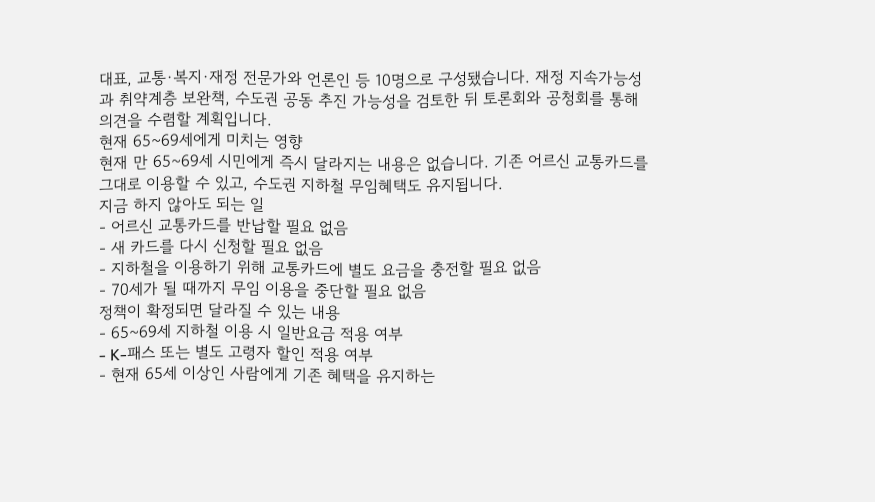대표, 교통·복지·재정 전문가와 언론인 등 10명으로 구성됐습니다. 재정 지속가능성과 취약계층 보완책, 수도권 공동 추진 가능성을 검토한 뒤 토론회와 공청회를 통해 의견을 수렴할 계획입니다.
현재 65~69세에게 미치는 영향
현재 만 65~69세 시민에게 즉시 달라지는 내용은 없습니다. 기존 어르신 교통카드를 그대로 이용할 수 있고, 수도권 지하철 무임혜택도 유지됩니다.
지금 하지 않아도 되는 일
- 어르신 교통카드를 반납할 필요 없음
- 새 카드를 다시 신청할 필요 없음
- 지하철을 이용하기 위해 교통카드에 별도 요금을 충전할 필요 없음
- 70세가 될 때까지 무임 이용을 중단할 필요 없음
정책이 확정되면 달라질 수 있는 내용
- 65~69세 지하철 이용 시 일반요금 적용 여부
- K-패스 또는 별도 고령자 할인 적용 여부
- 현재 65세 이상인 사람에게 기존 혜택을 유지하는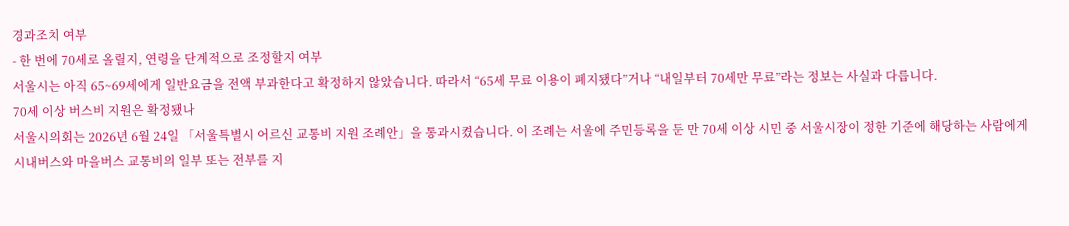경과조치 여부
- 한 번에 70세로 올릴지, 연령을 단계적으로 조정할지 여부
서울시는 아직 65~69세에게 일반요금을 전액 부과한다고 확정하지 않았습니다. 따라서 “65세 무료 이용이 폐지됐다”거나 “내일부터 70세만 무료”라는 정보는 사실과 다릅니다.
70세 이상 버스비 지원은 확정됐나
서울시의회는 2026년 6월 24일 「서울특별시 어르신 교통비 지원 조례안」을 통과시켰습니다. 이 조례는 서울에 주민등록을 둔 만 70세 이상 시민 중 서울시장이 정한 기준에 해당하는 사람에게 시내버스와 마을버스 교통비의 일부 또는 전부를 지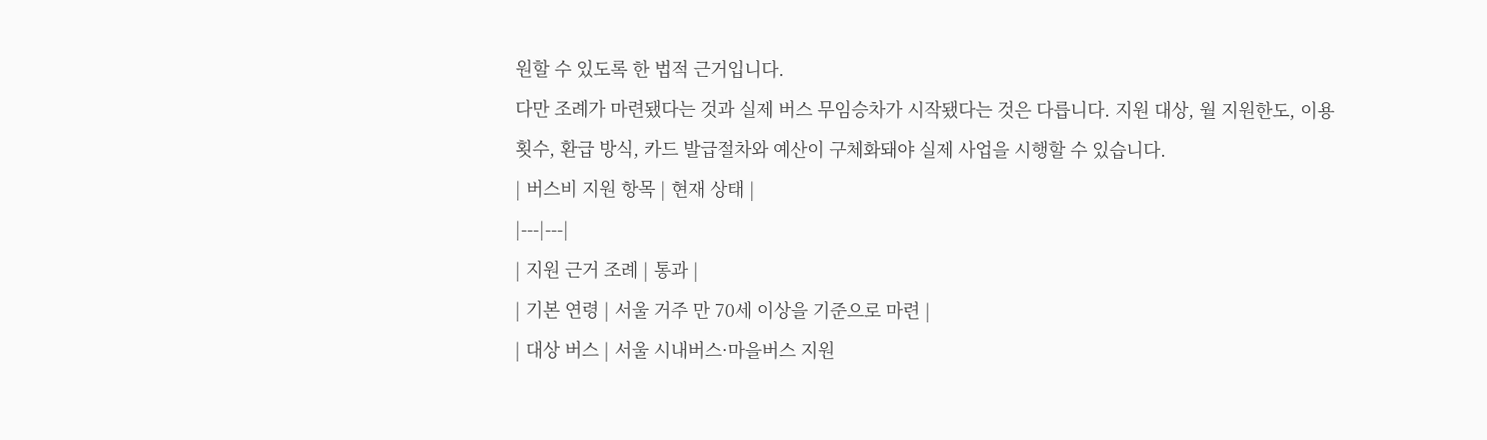원할 수 있도록 한 법적 근거입니다.
다만 조례가 마련됐다는 것과 실제 버스 무임승차가 시작됐다는 것은 다릅니다. 지원 대상, 월 지원한도, 이용 횟수, 환급 방식, 카드 발급절차와 예산이 구체화돼야 실제 사업을 시행할 수 있습니다.
| 버스비 지원 항목 | 현재 상태 |
|---|---|
| 지원 근거 조례 | 통과 |
| 기본 연령 | 서울 거주 만 70세 이상을 기준으로 마련 |
| 대상 버스 | 서울 시내버스·마을버스 지원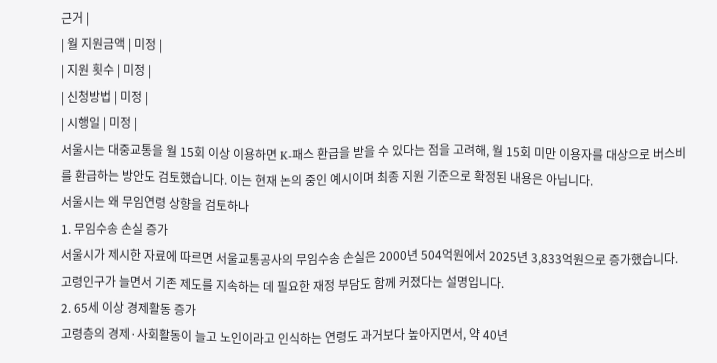근거 |
| 월 지원금액 | 미정 |
| 지원 횟수 | 미정 |
| 신청방법 | 미정 |
| 시행일 | 미정 |
서울시는 대중교통을 월 15회 이상 이용하면 K-패스 환급을 받을 수 있다는 점을 고려해, 월 15회 미만 이용자를 대상으로 버스비를 환급하는 방안도 검토했습니다. 이는 현재 논의 중인 예시이며 최종 지원 기준으로 확정된 내용은 아닙니다.
서울시는 왜 무임연령 상향을 검토하나
1. 무임수송 손실 증가
서울시가 제시한 자료에 따르면 서울교통공사의 무임수송 손실은 2000년 504억원에서 2025년 3,833억원으로 증가했습니다. 고령인구가 늘면서 기존 제도를 지속하는 데 필요한 재정 부담도 함께 커졌다는 설명입니다.
2. 65세 이상 경제활동 증가
고령층의 경제·사회활동이 늘고 노인이라고 인식하는 연령도 과거보다 높아지면서, 약 40년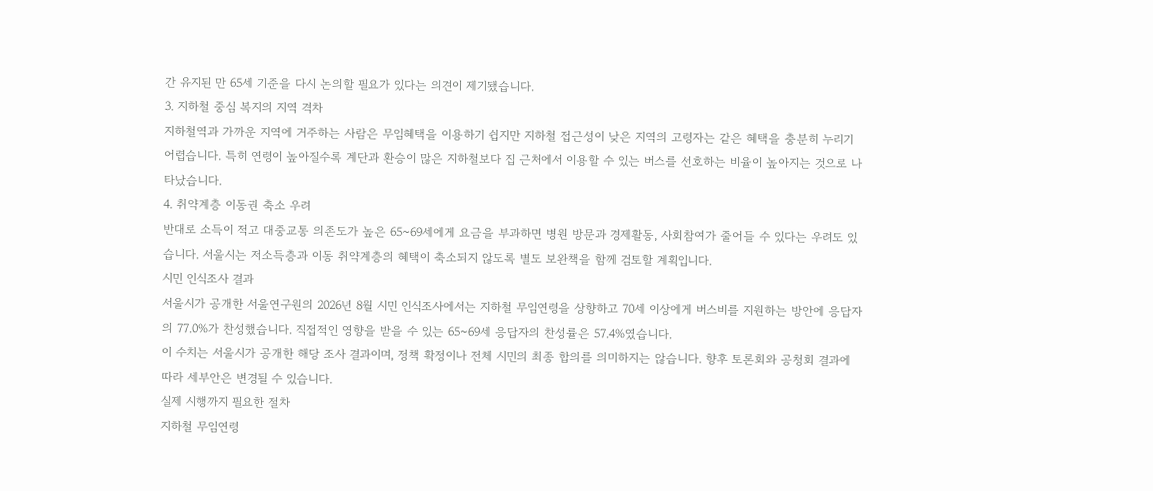간 유지된 만 65세 기준을 다시 논의할 필요가 있다는 의견이 제기됐습니다.
3. 지하철 중심 복지의 지역 격차
지하철역과 가까운 지역에 거주하는 사람은 무임혜택을 이용하기 쉽지만 지하철 접근성이 낮은 지역의 고령자는 같은 혜택을 충분히 누리기 어렵습니다. 특히 연령이 높아질수록 계단과 환승이 많은 지하철보다 집 근처에서 이용할 수 있는 버스를 선호하는 비율이 높아지는 것으로 나타났습니다.
4. 취약계층 이동권 축소 우려
반대로 소득이 적고 대중교통 의존도가 높은 65~69세에게 요금을 부과하면 병원 방문과 경제활동, 사회참여가 줄어들 수 있다는 우려도 있습니다. 서울시는 저소득층과 이동 취약계층의 혜택이 축소되지 않도록 별도 보완책을 함께 검토할 계획입니다.
시민 인식조사 결과
서울시가 공개한 서울연구원의 2026년 8월 시민 인식조사에서는 지하철 무임연령을 상향하고 70세 이상에게 버스비를 지원하는 방안에 응답자의 77.0%가 찬성했습니다. 직접적인 영향을 받을 수 있는 65~69세 응답자의 찬성률은 57.4%였습니다.
이 수치는 서울시가 공개한 해당 조사 결과이며, 정책 확정이나 전체 시민의 최종 합의를 의미하지는 않습니다. 향후 토론회와 공청회 결과에 따라 세부안은 변경될 수 있습니다.
실제 시행까지 필요한 절차
지하철 무임연령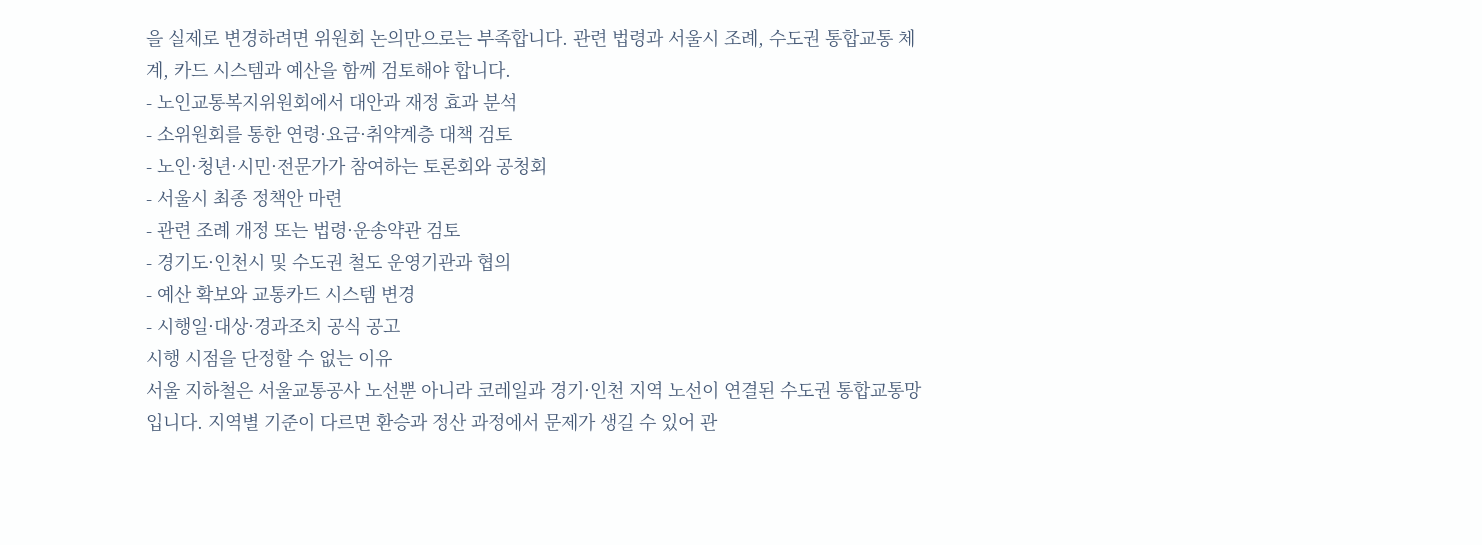을 실제로 변경하려면 위원회 논의만으로는 부족합니다. 관련 법령과 서울시 조례, 수도권 통합교통 체계, 카드 시스템과 예산을 함께 검토해야 합니다.
- 노인교통복지위원회에서 대안과 재정 효과 분석
- 소위원회를 통한 연령·요금·취약계층 대책 검토
- 노인·청년·시민·전문가가 참여하는 토론회와 공청회
- 서울시 최종 정책안 마련
- 관련 조례 개정 또는 법령·운송약관 검토
- 경기도·인천시 및 수도권 철도 운영기관과 협의
- 예산 확보와 교통카드 시스템 변경
- 시행일·대상·경과조치 공식 공고
시행 시점을 단정할 수 없는 이유
서울 지하철은 서울교통공사 노선뿐 아니라 코레일과 경기·인천 지역 노선이 연결된 수도권 통합교통망입니다. 지역별 기준이 다르면 환승과 정산 과정에서 문제가 생길 수 있어 관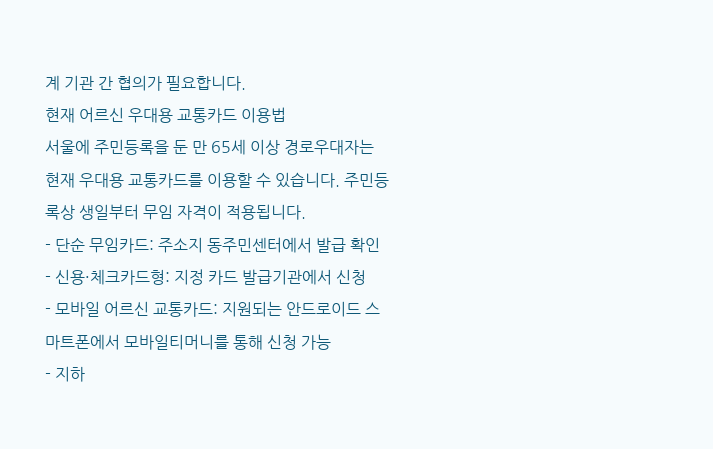계 기관 간 협의가 필요합니다.
현재 어르신 우대용 교통카드 이용법
서울에 주민등록을 둔 만 65세 이상 경로우대자는 현재 우대용 교통카드를 이용할 수 있습니다. 주민등록상 생일부터 무임 자격이 적용됩니다.
- 단순 무임카드: 주소지 동주민센터에서 발급 확인
- 신용·체크카드형: 지정 카드 발급기관에서 신청
- 모바일 어르신 교통카드: 지원되는 안드로이드 스마트폰에서 모바일티머니를 통해 신청 가능
- 지하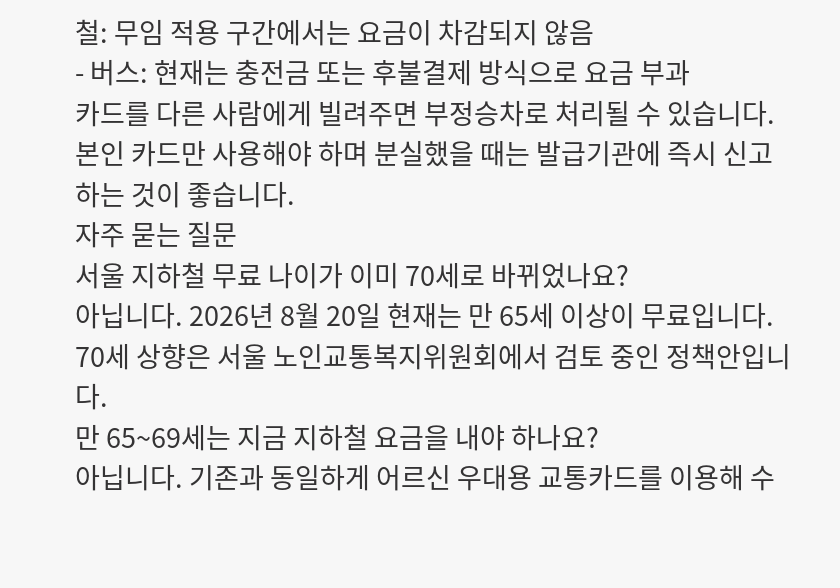철: 무임 적용 구간에서는 요금이 차감되지 않음
- 버스: 현재는 충전금 또는 후불결제 방식으로 요금 부과
카드를 다른 사람에게 빌려주면 부정승차로 처리될 수 있습니다. 본인 카드만 사용해야 하며 분실했을 때는 발급기관에 즉시 신고하는 것이 좋습니다.
자주 묻는 질문
서울 지하철 무료 나이가 이미 70세로 바뀌었나요?
아닙니다. 2026년 8월 20일 현재는 만 65세 이상이 무료입니다. 70세 상향은 서울 노인교통복지위원회에서 검토 중인 정책안입니다.
만 65~69세는 지금 지하철 요금을 내야 하나요?
아닙니다. 기존과 동일하게 어르신 우대용 교통카드를 이용해 수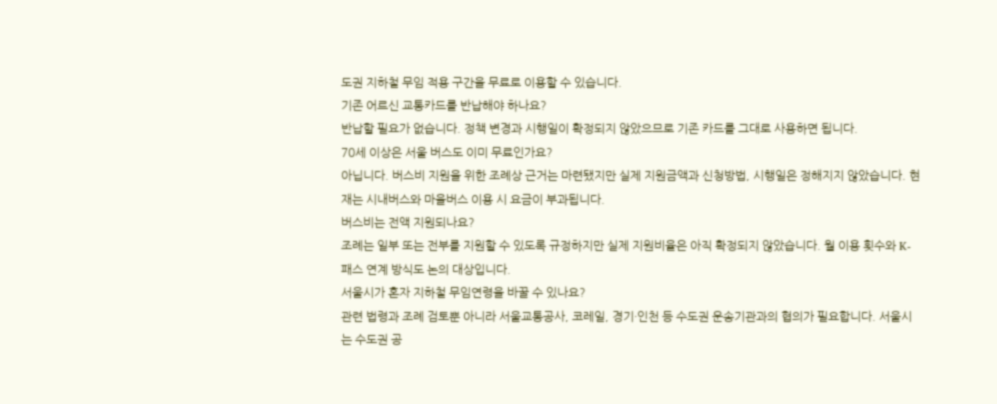도권 지하철 무임 적용 구간을 무료로 이용할 수 있습니다.
기존 어르신 교통카드를 반납해야 하나요?
반납할 필요가 없습니다. 정책 변경과 시행일이 확정되지 않았으므로 기존 카드를 그대로 사용하면 됩니다.
70세 이상은 서울 버스도 이미 무료인가요?
아닙니다. 버스비 지원을 위한 조례상 근거는 마련됐지만 실제 지원금액과 신청방법, 시행일은 정해지지 않았습니다. 현재는 시내버스와 마을버스 이용 시 요금이 부과됩니다.
버스비는 전액 지원되나요?
조례는 일부 또는 전부를 지원할 수 있도록 규정하지만 실제 지원비율은 아직 확정되지 않았습니다. 월 이용 횟수와 K-패스 연계 방식도 논의 대상입니다.
서울시가 혼자 지하철 무임연령을 바꿀 수 있나요?
관련 법령과 조례 검토뿐 아니라 서울교통공사, 코레일, 경기·인천 등 수도권 운송기관과의 협의가 필요합니다. 서울시는 수도권 공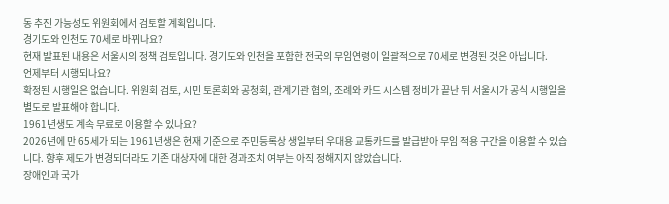동 추진 가능성도 위원회에서 검토할 계획입니다.
경기도와 인천도 70세로 바뀌나요?
현재 발표된 내용은 서울시의 정책 검토입니다. 경기도와 인천을 포함한 전국의 무임연령이 일괄적으로 70세로 변경된 것은 아닙니다.
언제부터 시행되나요?
확정된 시행일은 없습니다. 위원회 검토, 시민 토론회와 공청회, 관계기관 협의, 조례와 카드 시스템 정비가 끝난 뒤 서울시가 공식 시행일을 별도로 발표해야 합니다.
1961년생도 계속 무료로 이용할 수 있나요?
2026년에 만 65세가 되는 1961년생은 현재 기준으로 주민등록상 생일부터 우대용 교통카드를 발급받아 무임 적용 구간을 이용할 수 있습니다. 향후 제도가 변경되더라도 기존 대상자에 대한 경과조치 여부는 아직 정해지지 않았습니다.
장애인과 국가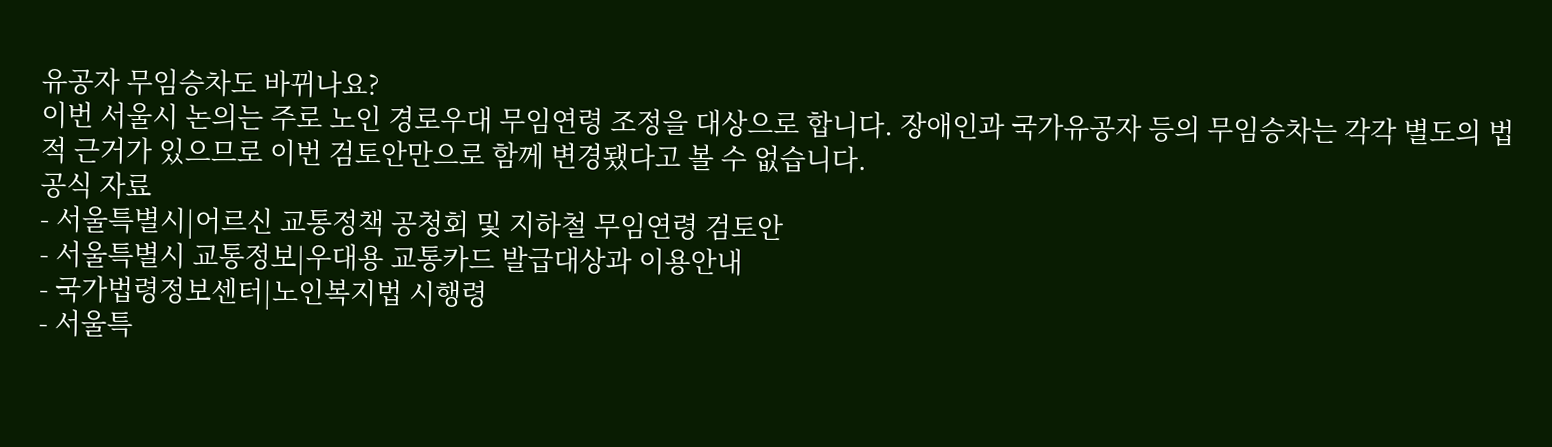유공자 무임승차도 바뀌나요?
이번 서울시 논의는 주로 노인 경로우대 무임연령 조정을 대상으로 합니다. 장애인과 국가유공자 등의 무임승차는 각각 별도의 법적 근거가 있으므로 이번 검토안만으로 함께 변경됐다고 볼 수 없습니다.
공식 자료
- 서울특별시|어르신 교통정책 공청회 및 지하철 무임연령 검토안
- 서울특별시 교통정보|우대용 교통카드 발급대상과 이용안내
- 국가법령정보센터|노인복지법 시행령
- 서울특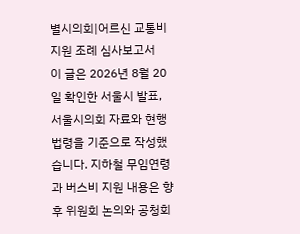별시의회|어르신 교통비 지원 조례 심사보고서
이 글은 2026년 8월 20일 확인한 서울시 발표, 서울시의회 자료와 현행 법령을 기준으로 작성했습니다. 지하철 무임연령과 버스비 지원 내용은 향후 위원회 논의와 공청회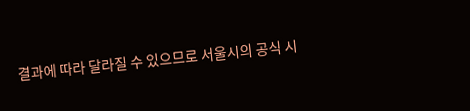결과에 따라 달라질 수 있으므로 서울시의 공식 시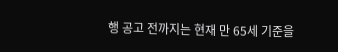행 공고 전까지는 현재 만 65세 기준을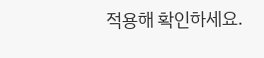적용해 확인하세요.